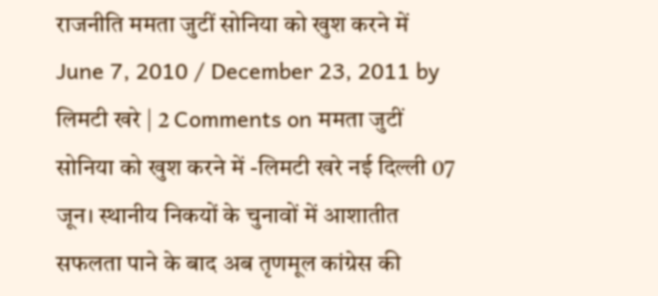राजनीति ममता जुटीं सोनिया को खुश करने में June 7, 2010 / December 23, 2011 by लिमटी खरे | 2 Comments on ममता जुटीं सोनिया को खुश करने में -लिमटी खरे नई दिल्ली 07 जून। स्थानीय निकयों के चुनावों में आशातीत सफलता पाने के बाद अब तृणमूल कांग्रेस की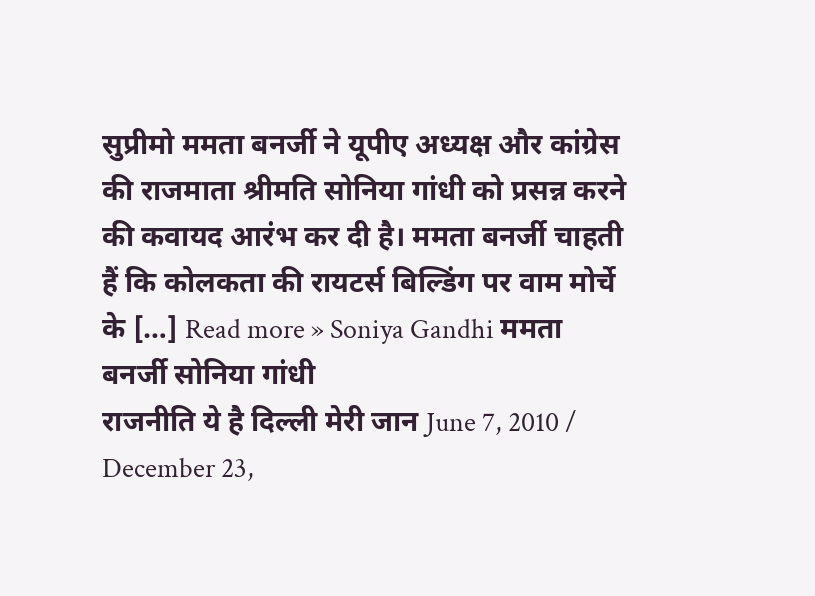सुप्रीमो ममता बनर्जी ने यूपीए अध्यक्ष और कांग्रेस की राजमाता श्रीमति सोनिया गांधी को प्रसन्न करने की कवायद आरंभ कर दी है। ममता बनर्जी चाहती हैं कि कोलकता की रायटर्स बिल्डिंग पर वाम मोर्चे के […] Read more » Soniya Gandhi ममता बनर्जी सोनिया गांधी
राजनीति ये है दिल्ली मेरी जान June 7, 2010 / December 23,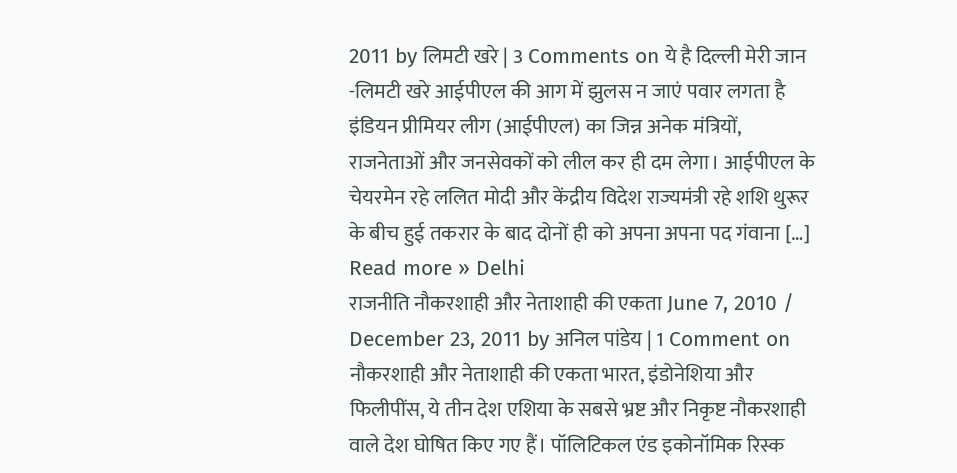2011 by लिमटी खरे | 3 Comments on ये है दिल्ली मेरी जान -लिमटी खरे आईपीएल की आग में झुलस न जाएं पवार लगता है इंडियन प्रीमियर लीग (आईपीएल) का जिन्न अनेक मंत्रियों, राजनेताओं और जनसेवकों को लील कर ही दम लेगा। आईपीएल के चेयरमेन रहे ललित मोदी और केंद्रीय विदेश राज्यमंत्री रहे शशि थुरूर के बीच हुई तकरार के बाद दोनों ही को अपना अपना पद गंवाना […] Read more » Delhi
राजनीति नौकरशाही और नेताशाही की एकता June 7, 2010 / December 23, 2011 by अनिल पांडेय | 1 Comment on नौकरशाही और नेताशाही की एकता भारत, इंडोनेशिया और फिलीपींस, ये तीन देश एशिया के सबसे भ्रष्ट और निकृष्ट नौकरशाही वाले देश घोषित किए गए हैं। पॉलिटिकल एंड इकोनॉमिक रिस्क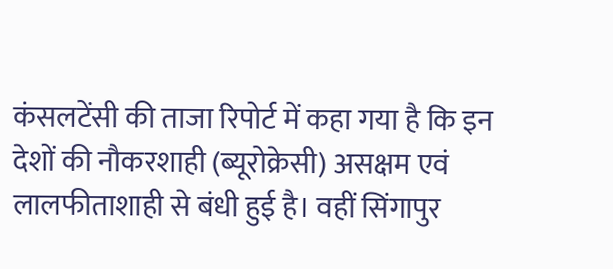कंसलटेंसी की ताजा रिपोर्ट में कहा गया है कि इन देशों की नौकरशाही (ब्यूरोक्रेसी) असक्षम एवं लालफीताशाही से बंधी हुई है। वहीं सिंगापुर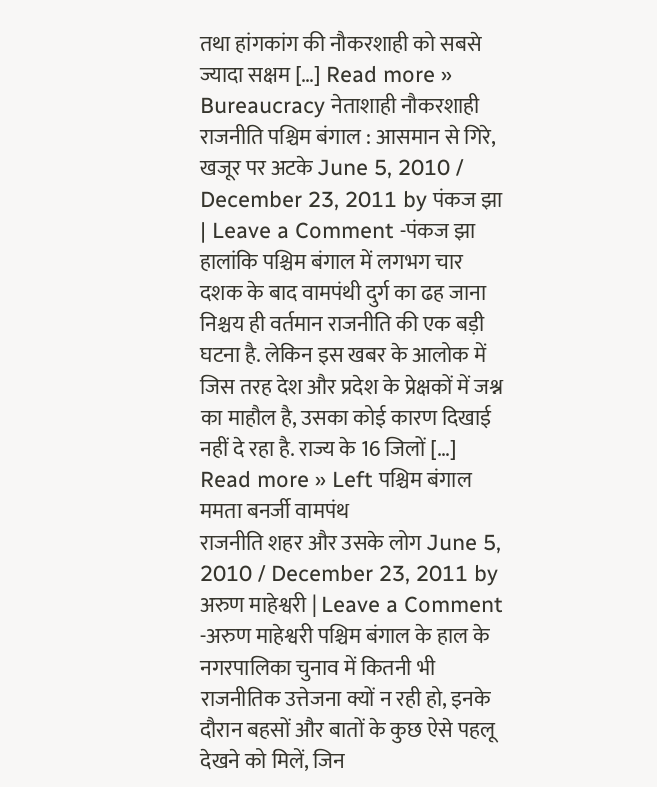तथा हांगकांग की नौकरशाही को सबसे ज्यादा सक्षम […] Read more » Bureaucracy नेताशाही नौकरशाही
राजनीति पश्चिम बंगाल : आसमान से गिरे, खजूर पर अटके June 5, 2010 / December 23, 2011 by पंकज झा | Leave a Comment -पंकज झा हालांकि पश्चिम बंगाल में लगभग चार दशक के बाद वामपंथी दुर्ग का ढह जाना निश्चय ही वर्तमान राजनीति की एक बड़ी घटना है. लेकिन इस खबर के आलोक में जिस तरह देश और प्रदेश के प्रेक्षकों में जश्न का माहौल है, उसका कोई कारण दिखाई नहीं दे रहा है. राज्य के 16 जिलों […] Read more » Left पश्चिम बंगाल ममता बनर्जी वामपंथ
राजनीति शहर और उसके लोग June 5, 2010 / December 23, 2011 by अरुण माहेश्वरी | Leave a Comment -अरुण माहेश्वरी पश्चिम बंगाल के हाल के नगरपालिका चुनाव में कितनी भी राजनीतिक उत्तेजना क्यों न रही हो, इनके दौरान बहसों और बातों के कुछ ऐसे पहलू देखने को मिलें, जिन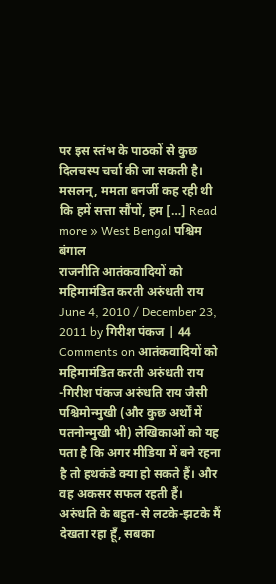पर इस स्तंभ के पाठकों से कुछ दिलचस्प चर्चा की जा सकती है। मसलन्, ममता बनर्जी कह रही थी कि हमें सत्ता सौंपों, हम […] Read more » West Bengal पश्चिम बंगाल
राजनीति आतंकवादियों को महिमामंडित करती अरुंधती राय June 4, 2010 / December 23, 2011 by गिरीश पंकज | 44 Comments on आतंकवादियों को महिमामंडित करती अरुंधती राय -गिरीश पंकज अरुंधति राय जैसी पश्चिमोन्मुखी (और कुछ अर्थों में पतनोन्मुखी भी) लेखिकाओं को यह पता है कि अगर मीडिया में बने रहना है तो हथकंडे क्या हो सकते हैं। और वह अकसर सफल रहती हैं। अरुंधति के बहुत-से लटके-झटके मैं देखता रहा हूँ, सबका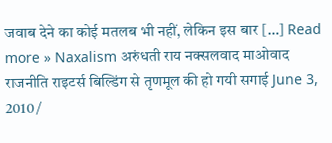जवाब देने का कोई मतलब भी नहीं, लेकिन इस बार […] Read more » Naxalism अरुंधती राय नक्सलवाद माओवाद
राजनीति राइटर्स बिल्डिंग से तृणमूल की हो गयी सगाई June 3, 2010 /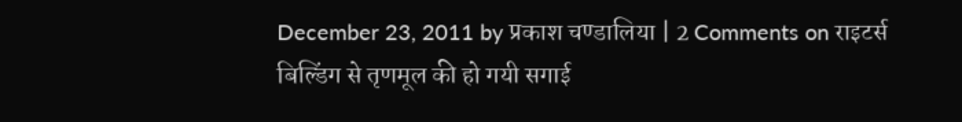December 23, 2011 by प्रकाश चण्डालिया | 2 Comments on राइटर्स बिल्डिंग से तृणमूल की हो गयी सगाई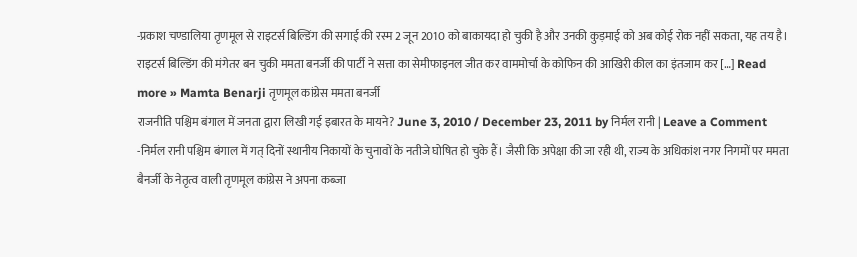-प्रकाश चण्डालिया तृणमूल से राइटर्स बिल्डिंग की सगाई की रस्म 2 जून 2010 को बाकायदा हो चुकी है और उनकी कुड़माई को अब कोई रोक नहीं सकता, यह तय है। राइटर्स बिल्डिंग की मंगेतर बन चुकी ममता बनर्जी की पार्टी ने सत्ता का सेमीफाइनल जीत कर वाममोर्चा के कोफिन की आखिरी कील का इंतजाम कर […] Read more » Mamta Benarji तृणमूल कांग्रेस ममता बनर्जी
राजनीति पश्चिम बंगाल में जनता द्वारा लिखी गई इबारत के मायने? June 3, 2010 / December 23, 2011 by निर्मल रानी | Leave a Comment -निर्मल रानी पश्चिम बंगाल में गत् दिनों स्थानीय निकायों के चुनावों के नतीजे घोषित हो चुके हैं। जैसी कि अपेक्षा की जा रही थी, राज्य के अधिकांश नगर निगमों पर ममता बैनर्जी के नेतृत्व वाली तृणमूल कांग्रेस ने अपना कब्जा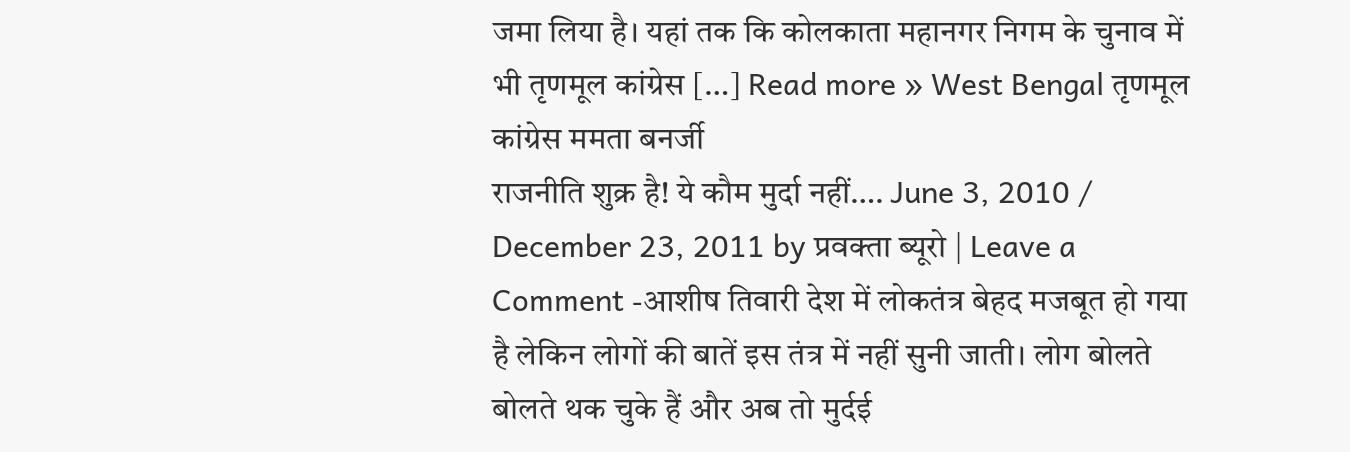जमा लिया है। यहां तक कि कोलकाता महानगर निगम के चुनाव में भी तृणमूल कांग्रेस […] Read more » West Bengal तृणमूल कांग्रेस ममता बनर्जी
राजनीति शुक्र है! ये कौम मुर्दा नहीं…. June 3, 2010 / December 23, 2011 by प्रवक्ता ब्यूरो | Leave a Comment -आशीष तिवारी देश में लोकतंत्र बेहद मजबूत हो गया है लेकिन लोगों की बातें इस तंत्र में नहीं सुनी जाती। लोग बोलते बोलते थक चुके हैं और अब तो मुर्दई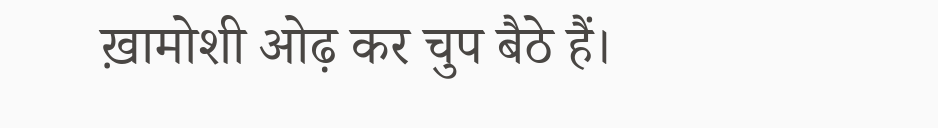ख़ामोशी ओढ़ कर चुप बैठे हैं।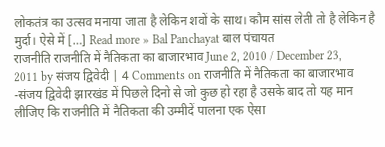लोकतंत्र का उत्सव मनाया जाता है लेकिन शवों के साथ। कौम सांस लेती तो है लेकिन है मुर्दा। ऐसे में […] Read more » Bal Panchayat बाल पंचायत
राजनीति राजनीति में नैतिकता का बाजारभाव June 2, 2010 / December 23, 2011 by संजय द्विवेदी | 4 Comments on राजनीति में नैतिकता का बाजारभाव -संजय द्विवेदी झारखंड में पिछले दिनो से जो कुछ हो रहा है उसके बाद तो यह मान लीजिए कि राजनीति में नैतिकता की उम्मीदें पालना एक ऐसा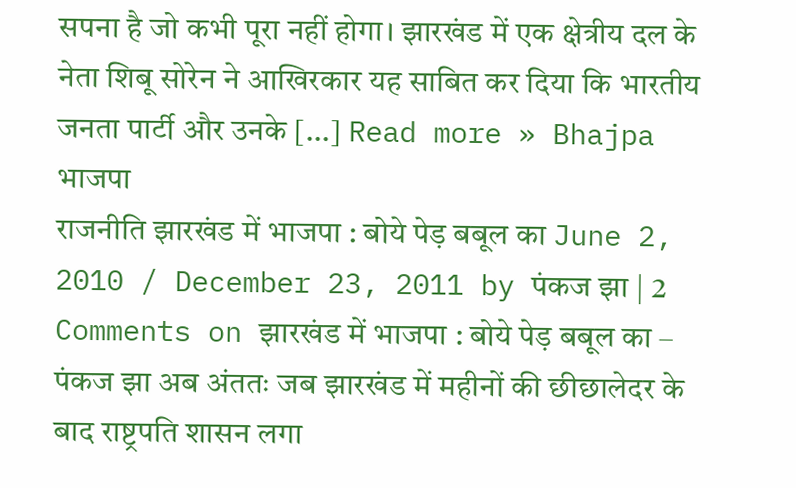सपना है जो कभी पूरा नहीं होगा। झारखंड में एक क्षेत्रीय दल के नेता शिबू सोरेन ने आखिरकार यह साबित कर दिया कि भारतीय जनता पार्टी और उनके […] Read more » Bhajpa भाजपा
राजनीति झारखंड में भाजपा : बोये पेड़ बबूल का June 2, 2010 / December 23, 2011 by पंकज झा | 2 Comments on झारखंड में भाजपा : बोये पेड़ बबूल का – पंकज झा अब अंततः जब झारखंड में महीनों की छीछालेदर के बाद राष्ट्रपति शासन लगा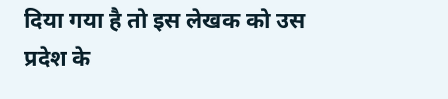दिया गया है तो इस लेखक को उस प्रदेश के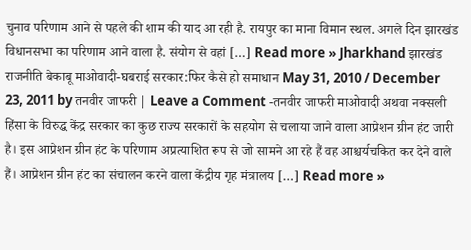चुनाव परिणाम आने से पहले की शाम की याद आ रही है. रायपुर का माना विमान स्थल. अगले दिन झारखंड विधानसभा का परिणाम आने वाला है. संयोग से वहां […] Read more » Jharkhand झारखंड
राजनीति बेकाबू माओवादी-घबराई सरकार:फिर कैसे हो समाधान May 31, 2010 / December 23, 2011 by तनवीर जाफरी | Leave a Comment -तनवीर जाफरी माओवादी अथवा नक्सली हिंसा के विरुद्ध केंद्र सरकार का कुछ राज्य सरकारों के सहयोग से चलाया जाने वाला आप्रेशन ग्रीन हंट जारी है। इस आप्रेशन ग्रीन हंट के परिणाम अप्रत्याशित रूप से जो सामने आ रहे हैं वह आश्चर्यचकित कर देने वाले हैं। आप्रेशन ग्रीन हंट का संचालन करने वाला केंद्रीय गृह मंत्रालय […] Read more »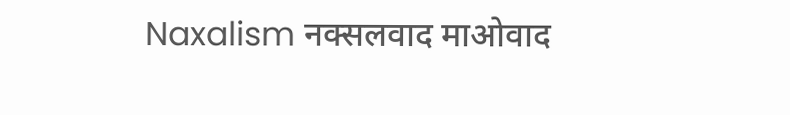Naxalism नक्सलवाद माओवाद